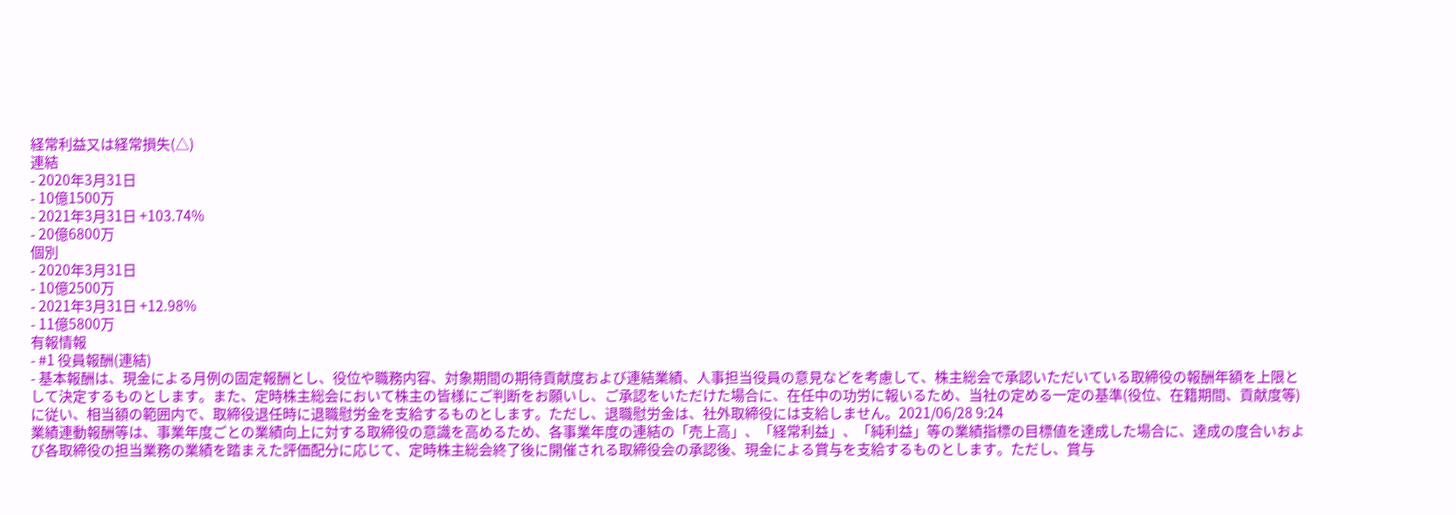経常利益又は経常損失(△)
連結
- 2020年3月31日
- 10億1500万
- 2021年3月31日 +103.74%
- 20億6800万
個別
- 2020年3月31日
- 10億2500万
- 2021年3月31日 +12.98%
- 11億5800万
有報情報
- #1 役員報酬(連結)
- 基本報酬は、現金による月例の固定報酬とし、役位や職務内容、対象期間の期待貢献度および連結業績、人事担当役員の意見などを考慮して、株主総会で承認いただいている取締役の報酬年額を上限として決定するものとします。また、定時株主総会において株主の皆様にご判断をお願いし、ご承認をいただけた場合に、在任中の功労に報いるため、当社の定める一定の基準(役位、在籍期間、貢献度等)に従い、相当額の範囲内で、取締役退任時に退職慰労金を支給するものとします。ただし、退職慰労金は、社外取締役には支給しません。2021/06/28 9:24
業績連動報酬等は、事業年度ごとの業績向上に対する取締役の意識を高めるため、各事業年度の連結の「売上高」、「経常利益」、「純利益」等の業績指標の目標値を達成した場合に、達成の度合いおよび各取締役の担当業務の業績を踏まえた評価配分に応じて、定時株主総会終了後に開催される取締役会の承認後、現金による賞与を支給するものとします。ただし、賞与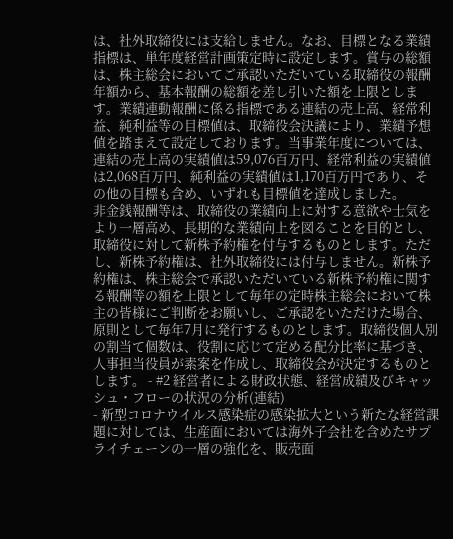は、社外取締役には支給しません。なお、目標となる業績指標は、単年度経営計画策定時に設定します。賞与の総額は、株主総会においてご承認いただいている取締役の報酬年額から、基本報酬の総額を差し引いた額を上限とします。業績連動報酬に係る指標である連結の売上高、経常利益、純利益等の目標値は、取締役会決議により、業績予想値を踏まえて設定しております。当事業年度については、連結の売上高の実績値は59,076百万円、経常利益の実績値は2,068百万円、純利益の実績値は1,170百万円であり、その他の目標も含め、いずれも目標値を達成しました。
非金銭報酬等は、取締役の業績向上に対する意欲や士気をより一層高め、長期的な業績向上を図ることを目的とし、取締役に対して新株予約権を付与するものとします。ただし、新株予約権は、社外取締役には付与しません。新株予約権は、株主総会で承認いただいている新株予約権に関する報酬等の額を上限として毎年の定時株主総会において株主の皆様にご判断をお願いし、ご承認をいただけた場合、原則として毎年7月に発行するものとします。取締役個人別の割当て個数は、役割に応じて定める配分比率に基づき、人事担当役員が素案を作成し、取締役会が決定するものとします。 - #2 経営者による財政状態、経営成績及びキャッシュ・フローの状況の分析(連結)
- 新型コロナウイルス感染症の感染拡大という新たな経営課題に対しては、生産面においては海外子会社を含めたサプライチェーンの一層の強化を、販売面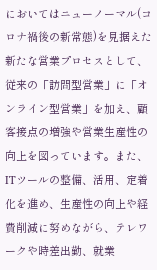においてはニューノーマル(コロナ禍後の新常態)を見据えた新たな営業プロセスとして、従来の「訪問型営業」に「オンライン型営業」を加え、顧客接点の増強や営業生産性の向上を図っています。また、ITツールの整備、活用、定着化を進め、生産性の向上や経費削減に努めながら、テレワークや時差出勤、就業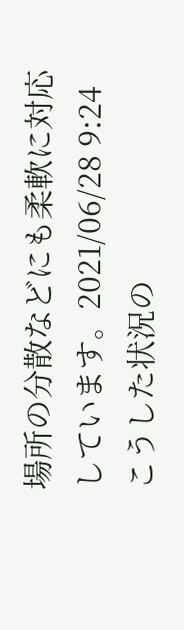場所の分散などにも柔軟に対応しています。2021/06/28 9:24
こうした状況の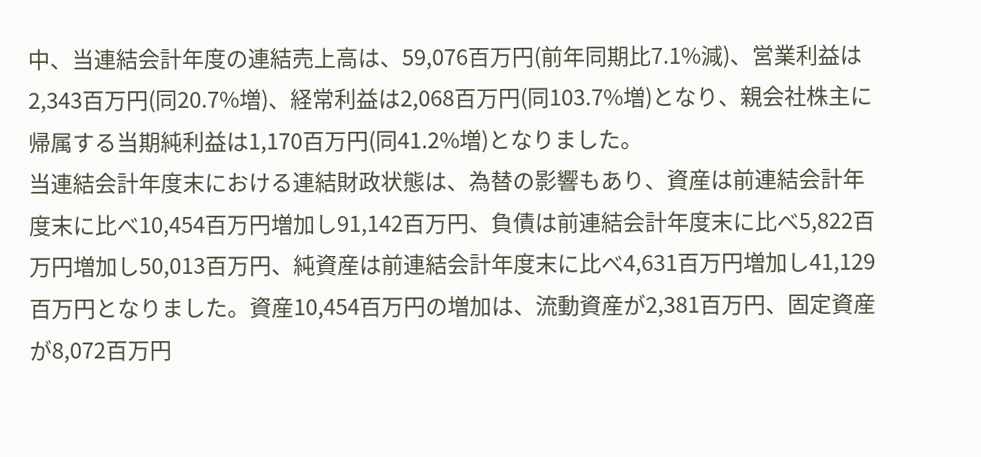中、当連結会計年度の連結売上高は、59,076百万円(前年同期比7.1%減)、営業利益は2,343百万円(同20.7%増)、経常利益は2,068百万円(同103.7%増)となり、親会社株主に帰属する当期純利益は1,170百万円(同41.2%増)となりました。
当連結会計年度末における連結財政状態は、為替の影響もあり、資産は前連結会計年度末に比べ10,454百万円増加し91,142百万円、負債は前連結会計年度末に比べ5,822百万円増加し50,013百万円、純資産は前連結会計年度末に比べ4,631百万円増加し41,129百万円となりました。資産10,454百万円の増加は、流動資産が2,381百万円、固定資産が8,072百万円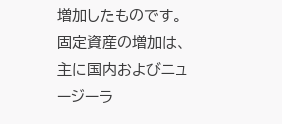増加したものです。固定資産の増加は、主に国内およびニュージーラ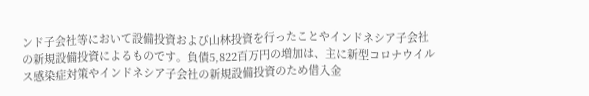ンド子会社等において設備投資および山林投資を行ったことやインドネシア子会社の新規設備投資によるものです。負債5,822百万円の増加は、主に新型コロナウイルス感染症対策やインドネシア子会社の新規設備投資のため借入金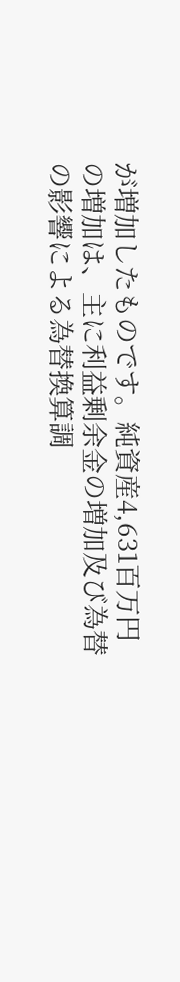が増加したものです。純資産4,631百万円の増加は、主に利益剰余金の増加及び為替の影響による為替換算調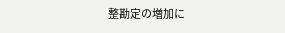整勘定の増加に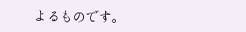よるものです。